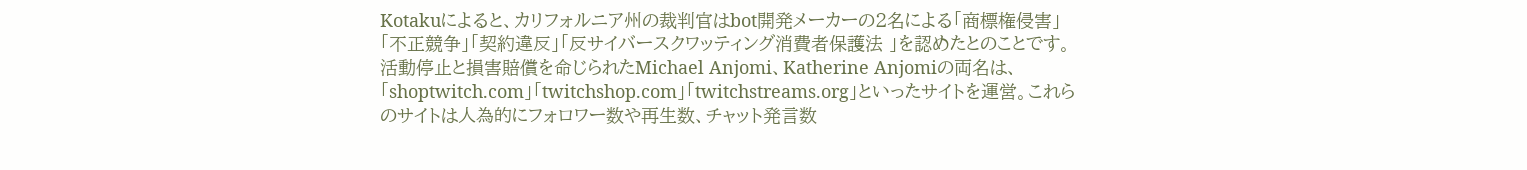Kotakuによると、カリフォルニア州の裁判官はbot開発メーカーの2名による「商標権侵害」「不正競争」「契約違反」「反サイバースクワッティング消費者保護法 」を認めたとのことです。活動停止と損害賠償を命じられたMichael Anjomi、Katherine Anjomiの両名は、「shoptwitch.com」「twitchshop.com」「twitchstreams.org」といったサイトを運営。これらのサイトは人為的にフォロワー数や再生数、チャット発言数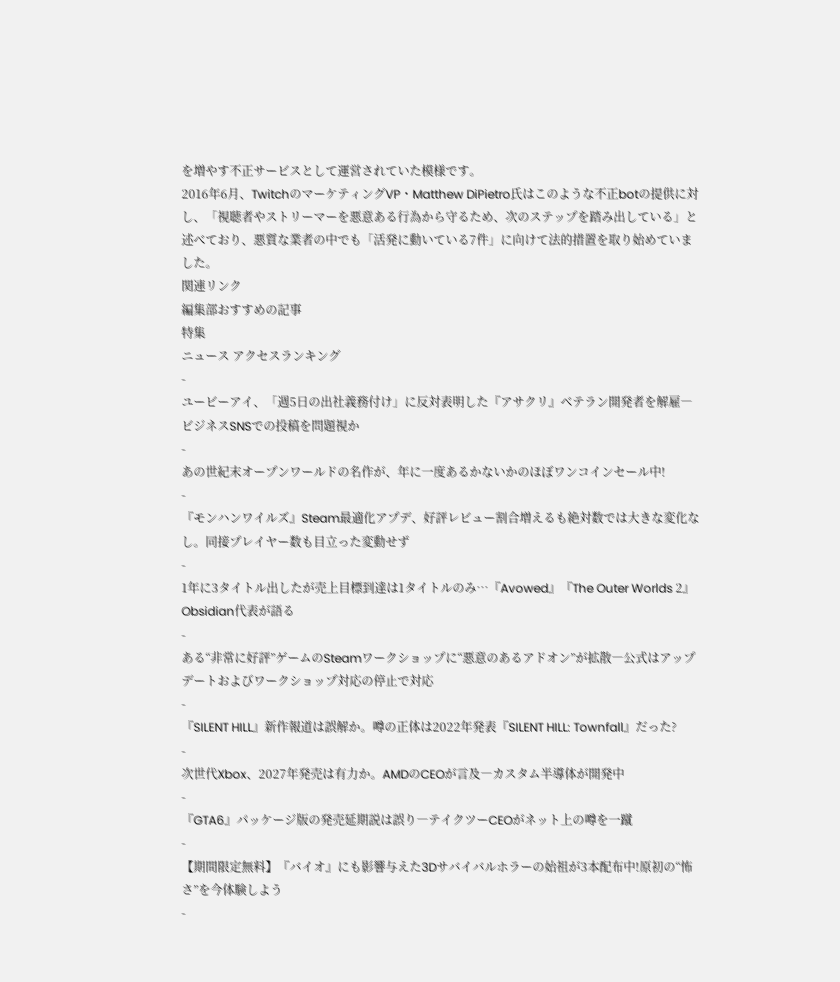を増やす不正サービスとして運営されていた模様です。
2016年6月、TwitchのマーケティングVP・Matthew DiPietro氏はこのような不正botの提供に対し、「視聴者やストリーマーを悪意ある行為から守るため、次のステップを踏み出している」と述べており、悪質な業者の中でも「活発に動いている7件」に向けて法的措置を取り始めていました。
関連リンク
編集部おすすめの記事
特集
ニュース アクセスランキング
-
ユービーアイ、「週5日の出社義務付け」に反対表明した『アサクリ』ベテラン開発者を解雇―ビジネスSNSでの投稿を問題視か
-
あの世紀末オープンワールドの名作が、年に一度あるかないかのほぼワンコインセール中!
-
『モンハンワイルズ』Steam最適化アプデ、好評レビュー割合増えるも絶対数では大きな変化なし。同接プレイヤー数も目立った変動せず
-
1年に3タイトル出したが売上目標到達は1タイトルのみ…『Avowed』『The Outer Worlds 2』Obsidian代表が語る
-
ある“非常に好評”ゲームのSteamワークショップに“悪意のあるアドオン”が拡散―公式はアップデートおよびワークショップ対応の停止で対応
-
『SILENT HILL』新作報道は誤解か。噂の正体は2022年発表『SILENT HILL: Townfall』だった?
-
次世代Xbox、2027年発売は有力か。AMDのCEOが言及―カスタム半導体が開発中
-
『GTA6』パッケージ版の発売延期説は誤り―テイクツーCEOがネット上の噂を一蹴
-
【期間限定無料】『バイオ』にも影響与えた3Dサバイバルホラーの始祖が3本配布中!原初の“怖さ”を今体験しよう
-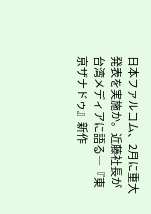日本ファルコム、2月に重大発表を実施か。近藤社長が台湾メディアに語る―『東亰ザナドゥ』新作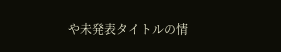や未発表タイトルの情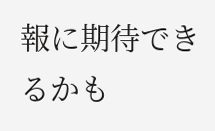報に期待できるかも